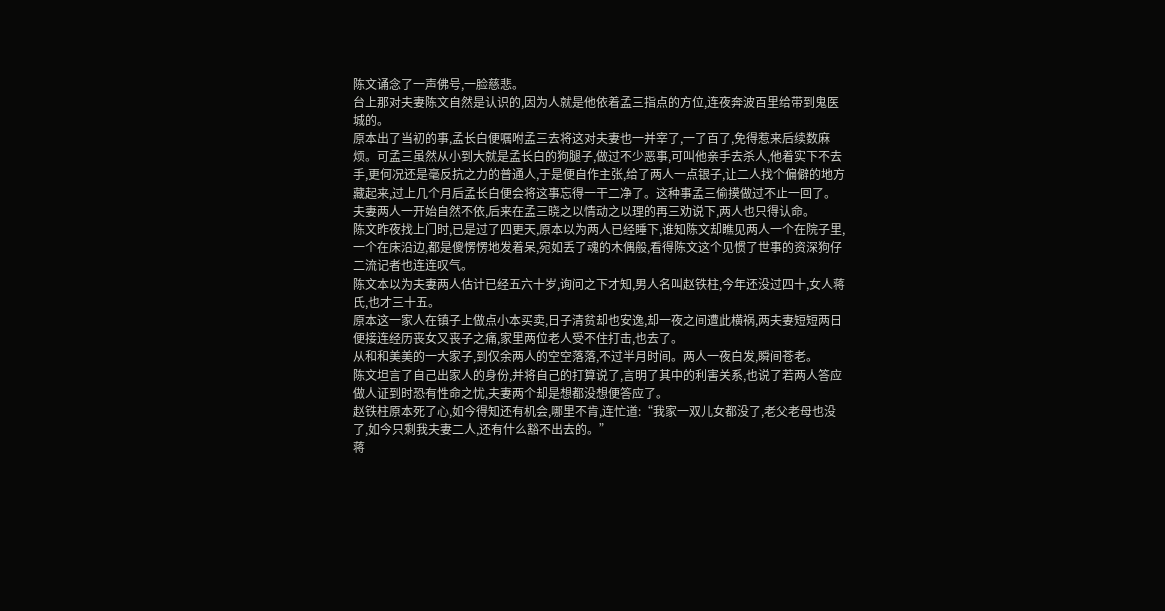陈文诵念了一声佛号,一脸慈悲。
台上那对夫妻陈文自然是认识的,因为人就是他依着孟三指点的方位,连夜奔波百里给带到鬼医城的。
原本出了当初的事,孟长白便嘱咐孟三去将这对夫妻也一并宰了,一了百了,免得惹来后续数麻烦。可孟三虽然从小到大就是孟长白的狗腿子,做过不少恶事,可叫他亲手去杀人,他着实下不去手,更何况还是毫反抗之力的普通人,于是便自作主张,给了两人一点银子,让二人找个偏僻的地方藏起来,过上几个月后孟长白便会将这事忘得一干二净了。这种事孟三偷摸做过不止一回了。
夫妻两人一开始自然不依,后来在孟三晓之以情动之以理的再三劝说下,两人也只得认命。
陈文昨夜找上门时,已是过了四更天,原本以为两人已经睡下,谁知陈文却瞧见两人一个在院子里,一个在床沿边,都是傻愣愣地发着呆,宛如丢了魂的木偶般,看得陈文这个见惯了世事的资深狗仔二流记者也连连叹气。
陈文本以为夫妻两人估计已经五六十岁,询问之下才知,男人名叫赵铁柱,今年还没过四十,女人蒋氏,也才三十五。
原本这一家人在镇子上做点小本买卖,日子清贫却也安逸,却一夜之间遭此横祸,两夫妻短短两日便接连经历丧女又丧子之痛,家里两位老人受不住打击,也去了。
从和和美美的一大家子,到仅余两人的空空落落,不过半月时间。两人一夜白发,瞬间苍老。
陈文坦言了自己出家人的身份,并将自己的打算说了,言明了其中的利害关系,也说了若两人答应做人证到时恐有性命之忧,夫妻两个却是想都没想便答应了。
赵铁柱原本死了心,如今得知还有机会,哪里不肯,连忙道:“我家一双儿女都没了,老父老母也没了,如今只剩我夫妻二人,还有什么豁不出去的。”
蒋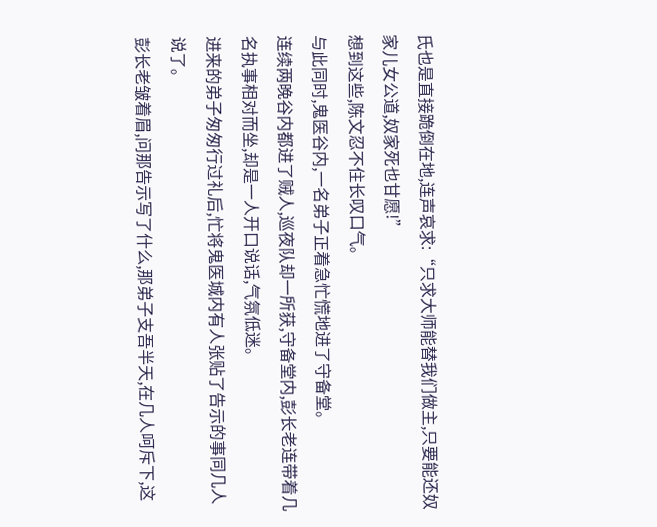氏也是直接跪倒在地,连声哀求:“只求大师能替我们做主,只要能还奴家儿女公道,奴家死也甘愿!”
想到这些,陈文忍不住长叹口气。
与此同时,鬼医谷内,一名弟子正着急忙慌地进了守备堂。
连续两晚谷内都进了贼人,巡夜队却一所获,守备堂内,彭长老连带着几名执事相对而坐,却是一人开口说话,气氛低迷。
进来的弟子匆匆行过礼后,忙将鬼医城内有人张贴了告示的事同几人说了。
彭长老皱着眉,问那告示写了什么,那弟子支吾半天,在几人呵斥下,这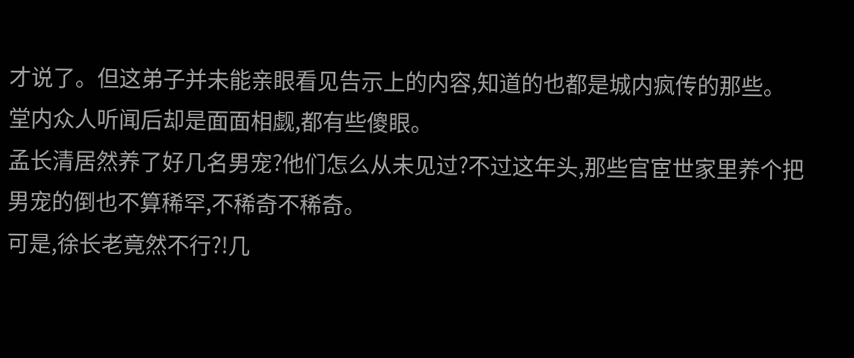才说了。但这弟子并未能亲眼看见告示上的内容,知道的也都是城内疯传的那些。
堂内众人听闻后却是面面相觑,都有些傻眼。
孟长清居然养了好几名男宠?他们怎么从未见过?不过这年头,那些官宦世家里养个把男宠的倒也不算稀罕,不稀奇不稀奇。
可是,徐长老竟然不行?!几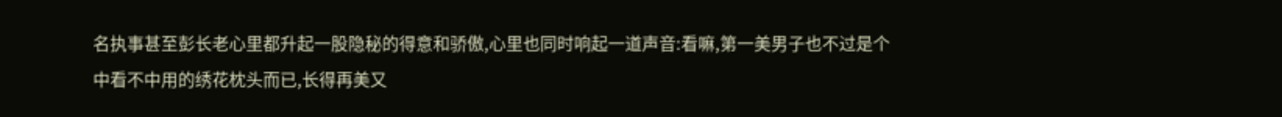名执事甚至彭长老心里都升起一股隐秘的得意和骄傲,心里也同时响起一道声音:看嘛,第一美男子也不过是个中看不中用的绣花枕头而已,长得再美又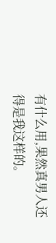有什么用,果然真男人还得是我这样的。